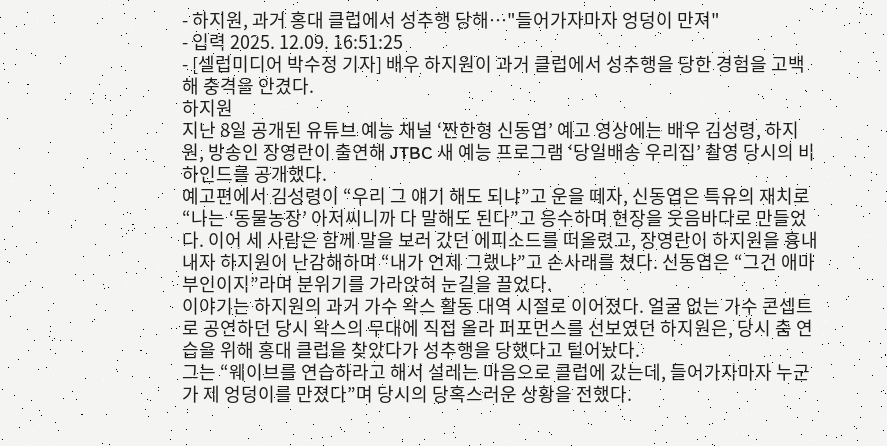- 하지원, 과거 홍대 클럽에서 성추행 당해…"들어가자마자 엉덩이 만져"
- 입력 2025. 12.09. 16:51:25
- [셀럽미디어 박수정 기자] 배우 하지원이 과거 클럽에서 성추행을 당한 경험을 고백해 충격을 안겼다.
하지원
지난 8일 공개된 유튜브 예능 채널 ‘짠한형 신동엽’ 예고 영상에는 배우 김성령, 하지원, 방송인 장영란이 출연해 JTBC 새 예능 프로그램 ‘당일배송 우리집’ 촬영 당시의 비하인드를 공개했다.
예고편에서 김성령이 “우리 그 얘기 해도 되냐”고 운을 떼자, 신동엽은 특유의 재치로 “나는 ‘동물농장’ 아저씨니까 다 말해도 된다”고 응수하며 현장을 웃음바다로 만들었다. 이어 세 사람은 함께 말을 보러 갔던 에피소드를 떠올렸고, 장영란이 하지원을 흉내내자 하지원이 난감해하며 “내가 언제 그랬냐”고 손사래를 쳤다. 신동엽은 “그건 애마부인이지”라며 분위기를 가라앉혀 눈길을 끌었다.
이야기는 하지원의 과거 가수 왁스 활동 대역 시절로 이어졌다. 얼굴 없는 가수 콘셉트로 공연하던 당시 왁스의 무대에 직접 올라 퍼포먼스를 선보였던 하지원은, 당시 춤 연습을 위해 홍대 클럽을 찾았다가 성추행을 당했다고 털어놨다.
그는 “웨이브를 연습하라고 해서 설레는 마음으로 클럽에 갔는데, 들어가자마자 누군가 제 엉덩이를 만졌다”며 당시의 당혹스러운 상황을 전했다.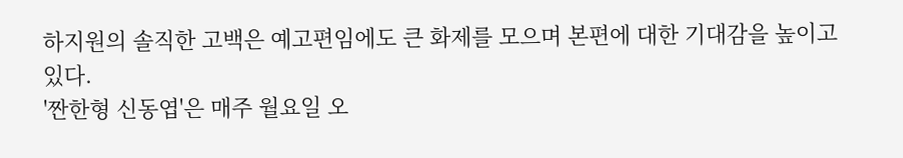하지원의 솔직한 고백은 예고편임에도 큰 화제를 모으며 본편에 대한 기대감을 높이고 있다.
'짠한형 신동엽'은 매주 월요일 오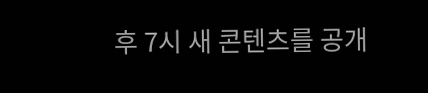후 7시 새 콘텐츠를 공개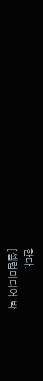한다.
[셀럽미디어 박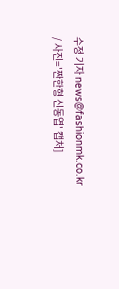수정 기자 news@fashionmk.co.kr / 사진='짠한형 신동엽' 캡처]